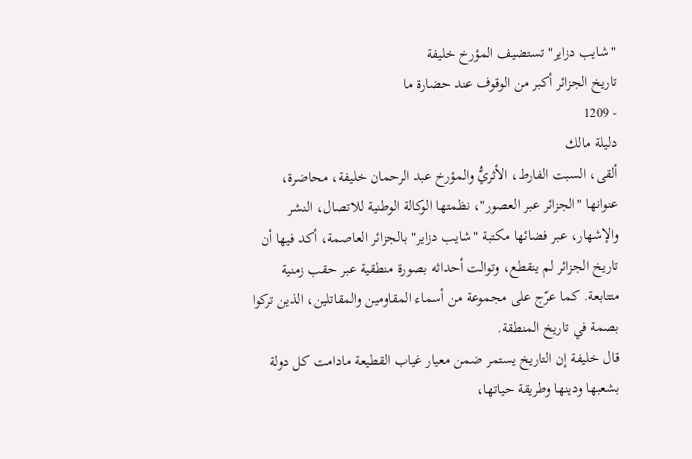"شايب دزاير" تستضيف المؤرخ خليفة
تاريخ الجزائر أكبر من الوقوف عند حضارة ما
- 1209
دليلة مالك
ألقى، السبت الفارط، الأثريُّ والمؤرخ عبد الرحمان خليفة، محاضرة، عنوانها "الجزائر عبر العصور"، نظمتها الوكالة الوطنية للاتصال، النشر والإشهار، عبر فضائها مكتبة "شايب دزاير" بالجزائر العاصمة، أكد فيها أن تاريخ الجزائر لم ينقطع، وتوالت أحداثه بصورة منطقية عبر حقب زمنية متتابعة. كما عرّج على مجموعة من أسماء المقاومين والمقاتلين، الذين تركوا بصمة في تاريخ المنطقة.
قال خليفة إن التاريخ يستمر ضمن معيار غياب القطيعة مادامت كل دولة بشعبها ودينها وطريقة حياتها،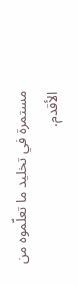مستمرة في تخليد ما تعلّموه من الأقدم.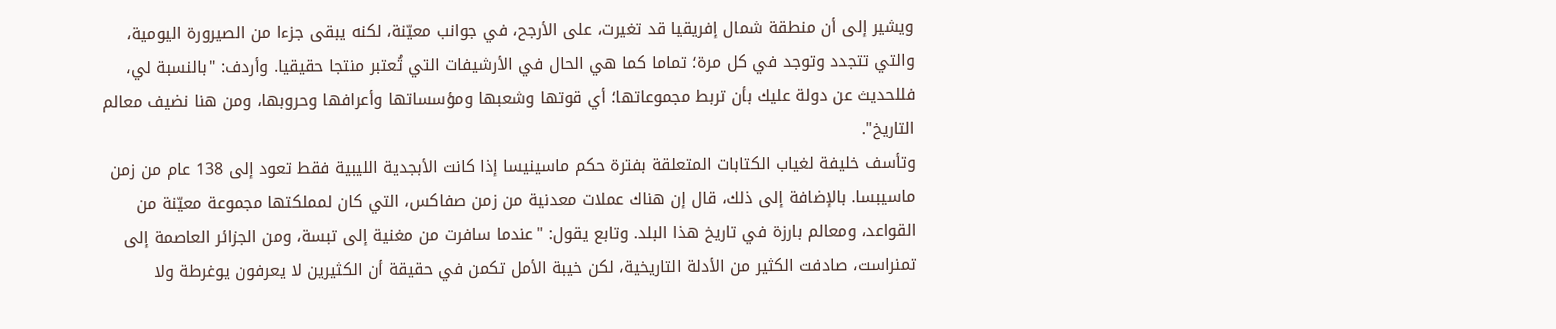ويشير إلى أن منطقة شمال إفريقيا قد تغيرت، على الأرجح، في جوانب معيّنة، لكنه يبقى جزءا من الصيرورة اليومية، والتي تتجدد وتوجد في كل مرة؛ تماما كما هي الحال في الأرشيفات التي تُعتبر منتجا حقيقيا. وأردف: "بالنسبة لي، فللحديث عن دولة عليك بأن تربط مجموعاتها؛ أي قوتها وشعبها ومؤسساتها وأعرافها وحروبها، ومن هنا نضيف معالم التاريخ".
وتأسف خليفة لغياب الكتابات المتعلقة بفترة حكم ماسينيسا إذا كانت الأبجدية الليبية فقط تعود إلى 138 عام من زمن ماسيبسا. بالإضافة إلى ذلك، قال إن هناك عملات معدنية من زمن صفاكس، التي كان لمملكتها مجموعة معيّنة من القواعد، ومعالم بارزة في تاريخ هذا البلد. وتابع يقول: "عندما سافرت من مغنية إلى تبسة، ومن الجزائر العاصمة إلى تمنراست، صادفت الكثير من الأدلة التاريخية، لكن خيبة الأمل تكمن في حقيقة أن الكثيرين لا يعرفون يوغرطة ولا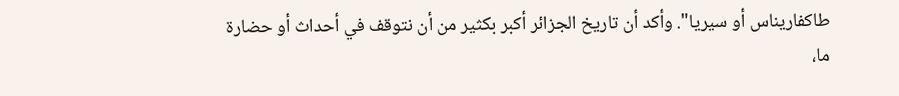طاكفاريناس أو سيريا". وأكد أن تاريخ الجزائر أكبر بكثير من أن نتوقف في أحداث أو حضارة ما،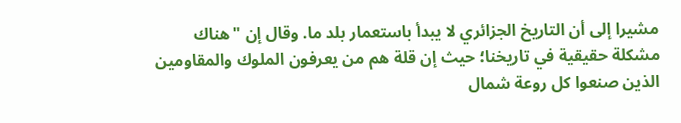مشيرا إلى أن التاريخ الجزائري لا يبدأ باستعمار بلد ما. وقال إن "هناك مشكلة حقيقية في تاريخنا؛ حيث إن قلة هم من يعرفون الملوك والمقاومين الذين صنعوا كل روعة شمال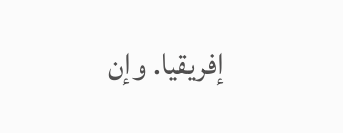إفريقيا. وإن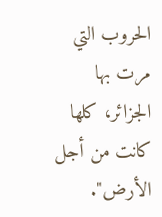الحروب التي مرت بها الجزائر، كلها كانت من أجل الأرض".